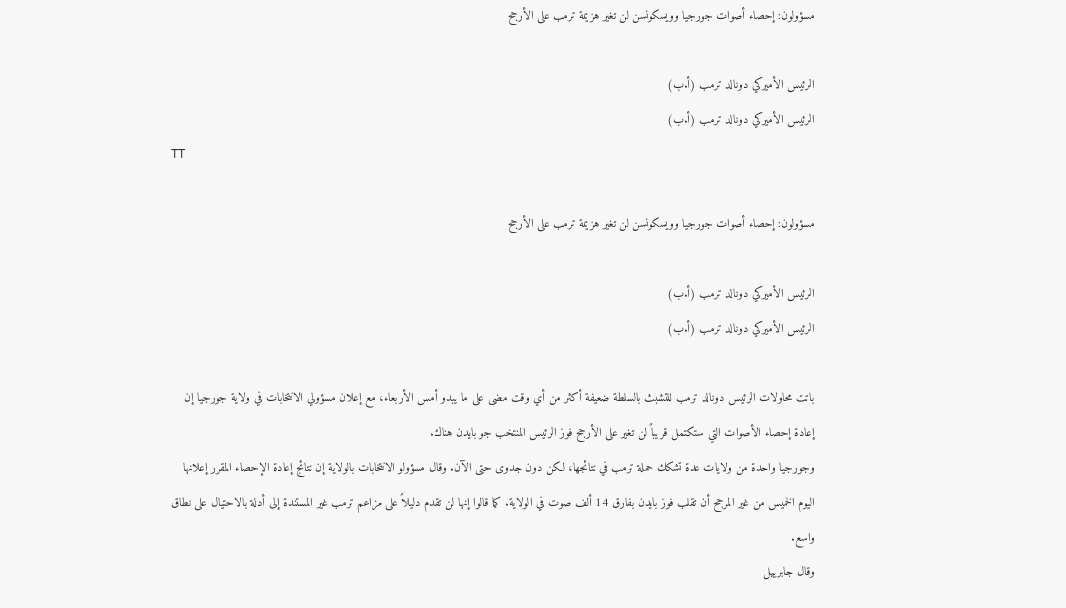مسؤولون: إحصاء أصوات جورجيا وويسكونسن لن تغير هزيمة ترمب على الأرجح

الرئيس الأميركي دونالد ترمب (أ.ب)
الرئيس الأميركي دونالد ترمب (أ.ب)
TT

مسؤولون: إحصاء أصوات جورجيا وويسكونسن لن تغير هزيمة ترمب على الأرجح

الرئيس الأميركي دونالد ترمب (أ.ب)
الرئيس الأميركي دونالد ترمب (أ.ب)

باتت محاولات الرئيس دونالد ترمب للتشبث بالسلطة ضعيفة أكثر من أي وقت مضى على ما يبدو أمس الأربعاء، مع إعلان مسؤولي الانتخابات في ولاية جورجيا إن إعادة إحصاء الأصوات التي ستكتمل قريباً لن تغير على الأرجح فوز الرئيس المنتخب جو بايدن هناك.
وجورجيا واحدة من ولايات عدة تشكك حملة ترمب في نتائجها، لكن دون جدوى حتى الآن. وقال مسؤولو الانتخابات بالولاية إن نتائج إعادة الإحصاء المقرر إعلانها اليوم الخميس من غير المرجح أن تقلب فوز بايدن بفارق 14 ألف صوت في الولاية. كما قالوا إنها لن تقدم دليلاً على مزاعم ترمب غير المستندة إلى أدلة بالاحتيال على نطاق واسع.
وقال جابرييل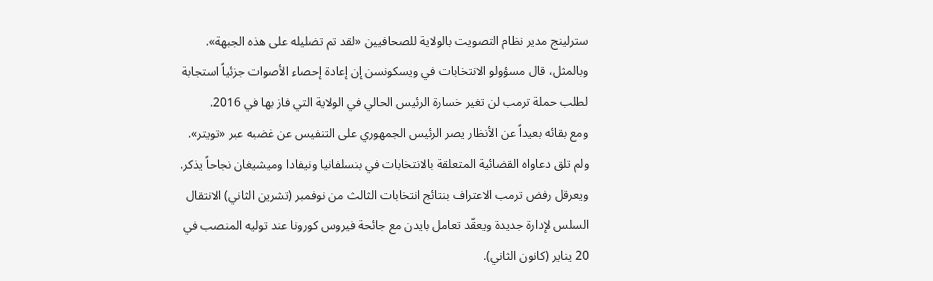سترلينج مدير نظام التصويت بالولاية للصحافيين «لقد تم تضليله على هذه الجبهة».
وبالمثل، قال مسؤولو الانتخابات في ويسكونسن إن إعادة إحصاء الأصوات جزئياً استجابة لطلب حملة ترمب لن تغير خسارة الرئيس الحالي في الولاية التي فاز بها في 2016.
ومع بقائه بعيداً عن الأنظار يصر الرئيس الجمهوري على التنفيس عن غضبه عبر «تويتر». ولم تلق دعاواه القضائية المتعلقة بالانتخابات في بنسلفانيا ونيفادا وميشيغان نجاحاً يذكر.
ويعرقل رفض ترمب الاعتراف بنتائج انتخابات الثالث من نوفمبر (تشرين الثاني) الانتقال السلس لإدارة جديدة ويعقّد تعامل بايدن مع جائحة فيروس كورونا عند توليه المنصب في 20 يناير (كانون الثاني).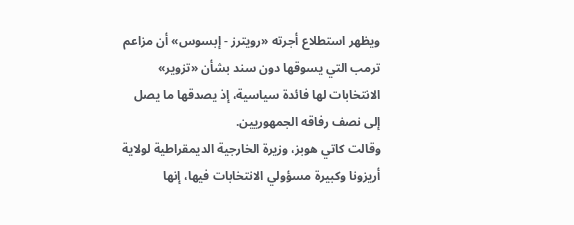ويظهر استطلاع أجرته «رويترز - إبسوس» أن مزاعم ترمب التي يسوقها دون سند بشأن «تزوير» الانتخابات لها فائدة سياسية، إذ يصدقها ما يصل إلى نصف رفاقه الجمهوريين.
وقالت كاتي هوبز، وزيرة الخارجية الديمقراطية لولاية أريزونا وكبيرة مسؤولي الانتخابات فيها، إنها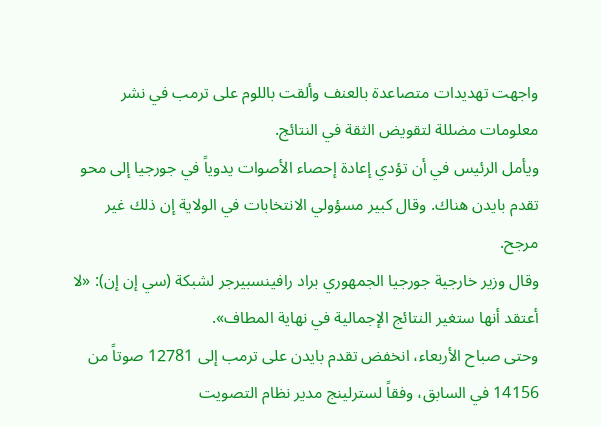واجهت تهديدات متصاعدة بالعنف وألقت باللوم على ترمب في نشر معلومات مضللة لتقويض الثقة في النتائج.
ويأمل الرئيس في أن تؤدي إعادة إحصاء الأصوات يدوياً في جورجيا إلى محو تقدم بايدن هناك. وقال كبير مسؤولي الانتخابات في الولاية إن ذلك غير مرجح.
وقال وزير خارجية جورجيا الجمهوري براد رافينسبيرجر لشبكة (سي إن إن): «لا أعتقد أنها ستغير النتائج الإجمالية في نهاية المطاف».
وحتى صباح الأربعاء، انخفض تقدم بايدن على ترمب إلى 12781 صوتاً من 14156 في السابق، وفقاً لسترلينج مدير نظام التصويت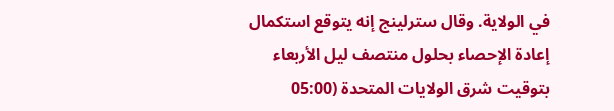في الولاية. وقال سترلينج إنه يتوقع استكمال إعادة الإحصاء بحلول منتصف ليل الأربعاء بتوقيت شرق الولايات المتحدة (05:00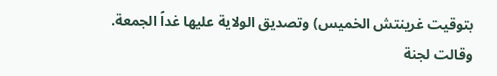بتوقيت غرينتش الخميس) وتصديق الولاية عليها غداً الجمعة.
وقالت لجنة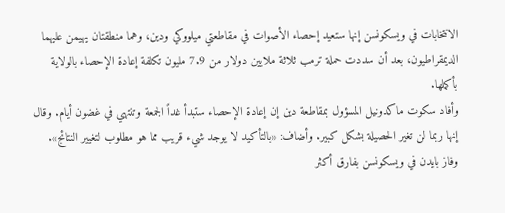الانتخابات في ويسكونسن إنها ستعيد إحصاء الأصوات في مقاطعتي ميلووكي ودين، وهما منطقتان يهيمن عليهما الديمقراطيون، بعد أن سددت حملة ترمب ثلاثة ملايين دولار من 7.9 مليون تكلفة إعادة الإحصاء بالولاية بأكملها.
وأفاد سكوت ماكدونيل المسؤول بمقاطعة دين إن إعادة الإحصاء ستبدأ غداً الجمعة وتنتهي في غضون أيام. وقال إنها ربما لن تغير الحصيلة بشكل كبير. وأضاف: «بالتأكيد لا يوجد شيء قريب مما هو مطلوب لتغيير النتائج».
وفاز بايدن في ويسكونسن بفارق أكثر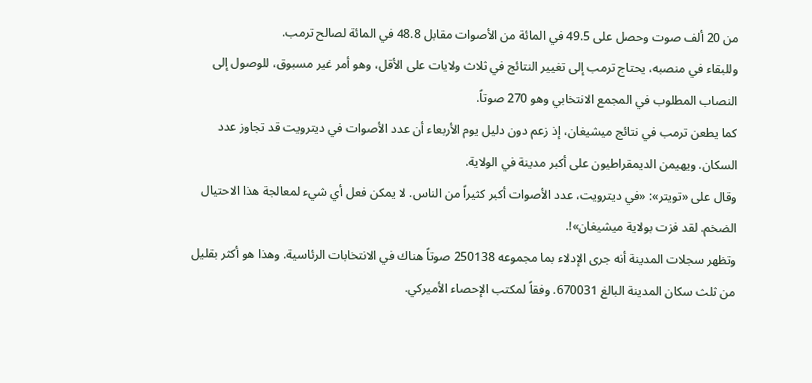من 20 ألف صوت وحصل على 49.5 في المائة من الأصوات مقابل 48.8 في المائة لصالح ترمب.
وللبقاء في منصبه، يحتاج ترمب إلى تغيير النتائج في ثلاث ولايات على الأقل، وهو أمر غير مسبوق، للوصول إلى النصاب المطلوب في المجمع الانتخابي وهو 270 صوتاً.
كما يطعن ترمب في نتائج ميشيغان، إذ زعم دون دليل يوم الأربعاء أن عدد الأصوات في ديترويت قد تجاوز عدد السكان. ويهيمن الديمقراطيون على أكبر مدينة في الولاية.
وقال على «تويتر»: «في ديترويت، عدد الأصوات أكبر كثيراً من الناس. لا يمكن فعل أي شيء لمعالجة هذا الاحتيال الضخم. لقد فزت بولاية ميشيغان»!.
وتظهر سجلات المدينة أنه جرى الإدلاء بما مجموعه 250138 صوتاً هناك في الانتخابات الرئاسية. وهذا هو أكثر بقليل من ثلث سكان المدينة البالغ 670031. وفقاً لمكتب الإحصاء الأميركي.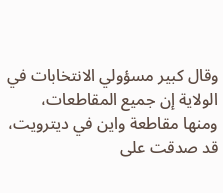وقال كبير مسؤولي الانتخابات في الولاية إن جميع المقاطعات، ومنها مقاطعة واين في ديترويت، قد صدقت على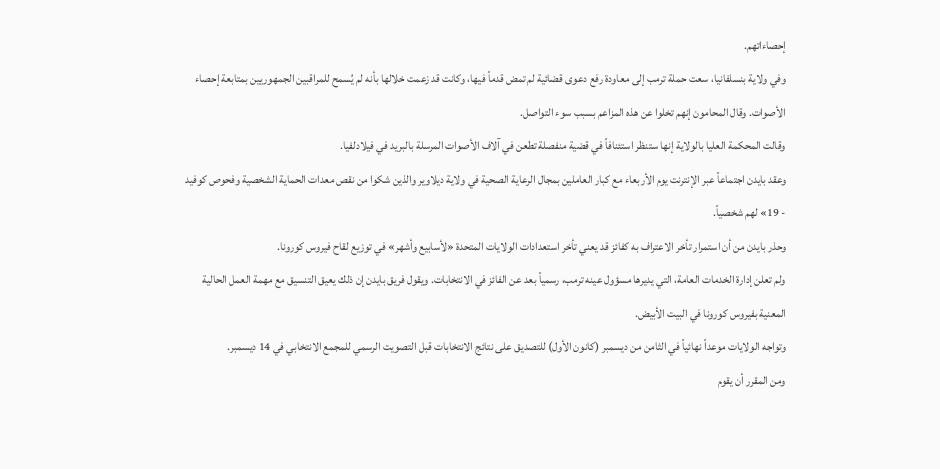إحصاءاتهم.
وفي ولاية بنسلفانيا، سعت حملة ترمب إلى معاودة رفع دعوى قضائية لم تمض قدماً فيها، وكانت قد زعمت خلالها بأنه لم يُسمح للمراقبين الجمهوريين بمتابعة إحصاء الأصوات. وقال المحامون إنهم تخلوا عن هذه المزاعم بسبب سوء التواصل.
وقالت المحكمة العليا بالولاية إنها ستنظر استئنافاً في قضية منفصلة تطعن في آلاف الأصوات المرسلة بالبريد في فيلادلفيا.
وعقد بايدن اجتماعاً عبر الإنترنت يوم الأربعاء مع كبار العاملين بمجال الرعاية الصحية في ولاية ديلاوير والذين شكوا من نقص معدات الحماية الشخصية وفحوص كوفيد - 19» لهم شخصياً.
وحذر بايدن من أن استمرار تأخر الاعتراف به كفائز قد يعني تأخر استعدادات الولايات المتحدة «لأسابيع وأشهر» في توزيع لقاح فيروس كورونا.
ولم تعلن إدارة الخدمات العامة، التي يديرها مسؤول عينه ترمب، رسمياً بعد عن الفائز في الانتخابات. ويقول فريق بايدن إن ذلك يعيق التنسيق مع مهمة العمل الحالية المعنية بفيروس كورونا في البيت الأبيض.
وتواجه الولايات موعداً نهائياً في الثامن من ديسمبر (كانون الأول) للتصديق على نتائج الانتخابات قبل التصويت الرسمي للمجمع الانتخابي في 14 ديسمبر.
ومن المقرر أن يقوم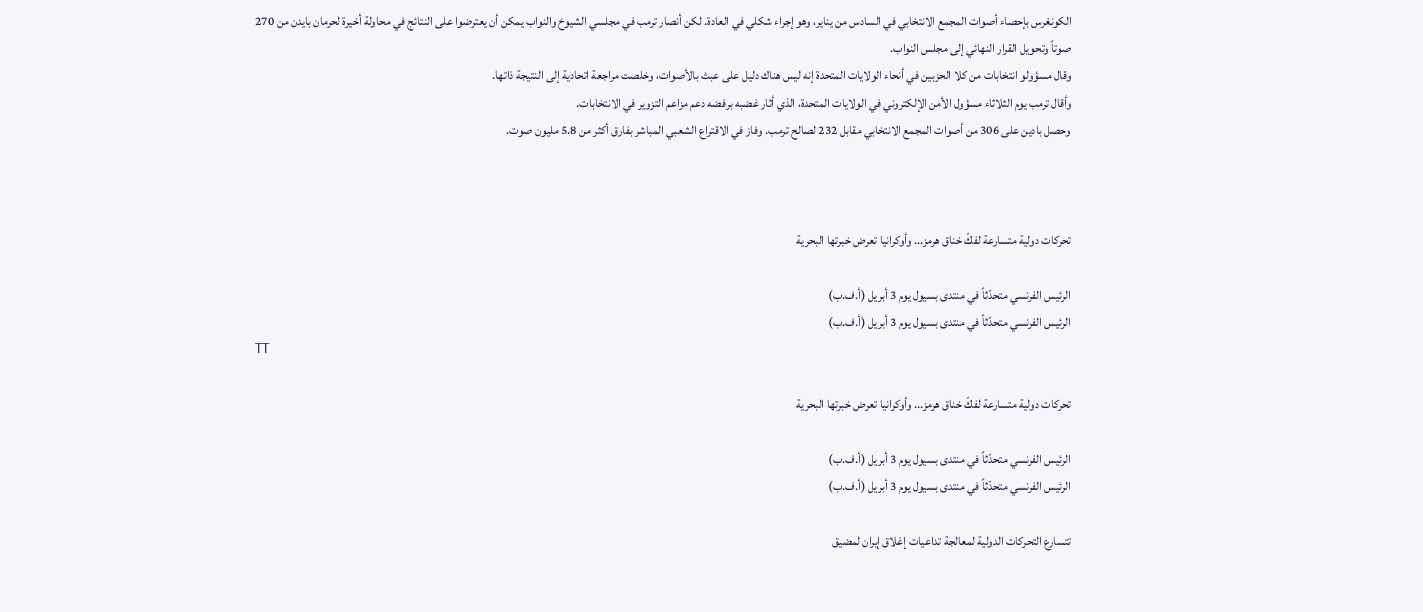الكونغرس بإحصاء أصوات المجمع الانتخابي في السادس من يناير، وهو إجراء شكلي في العادة. لكن أنصار ترمب في مجلسي الشيوخ والنواب يمكن أن يعترضوا على النتائج في محاولة أخيرة لحرمان بايدن من 270 صوتاً وتحويل القرار النهائي إلى مجلس النواب.
وقال مسؤولو انتخابات من كلا الحزبين في أنحاء الولايات المتحدة إنه ليس هناك دليل على عبث بالأصوات، وخلصت مراجعة اتحادية إلى النتيجة ذاتها.
وأقال ترمب يوم الثلاثاء مسؤول الأمن الإلكتروني في الولايات المتحدة، الذي أثار غضبه برفضه دعم مزاعم التزوير في الانتخابات.
وحصل بادين على 306 من أصوات المجمع الانتخابي مقابل 232 لصالح ترمب. وفاز في الاقتراع الشعبي المباشر بفارق أكثر من 5.8 مليون صوت.



تحركات دولية متسارعة لفكّ خناق هرمز... وأوكرانيا تعرض خبرتها البحرية

الرئيس الفرنسي متحدّثاً في منتدى بسيول يوم 3 أبريل (أ.ف.ب)
الرئيس الفرنسي متحدّثاً في منتدى بسيول يوم 3 أبريل (أ.ف.ب)
TT

تحركات دولية متسارعة لفكّ خناق هرمز... وأوكرانيا تعرض خبرتها البحرية

الرئيس الفرنسي متحدّثاً في منتدى بسيول يوم 3 أبريل (أ.ف.ب)
الرئيس الفرنسي متحدّثاً في منتدى بسيول يوم 3 أبريل (أ.ف.ب)

تتسارع التحركات الدولية لمعالجة تداعيات إغلاق إيران لمضيق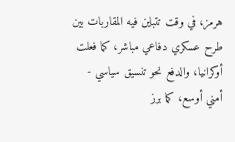هرمز، في وقت تتباين فيه المقاربات بين طرح عسكري دفاعي مباشر، كما فعلت أوكرانيا، والدفع نحو تنسيق سياسي - أمني أوسع، كما برز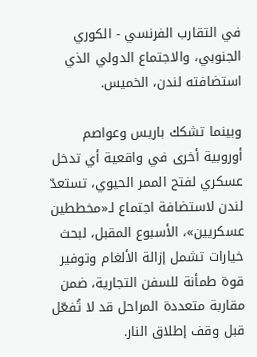في التقارب الفرنسي - الكوري الجنوبي، والاجتماع الدولي الذي استضافته لندن، الخميس.

وبينما تشكك باريس وعواصم أوروبية أخرى في واقعية أي تدخل عسكري لفتح الممر الحيوي، تستعدّ لندن لاستضافة اجتماع لـ«مخططين عسكريين»، الأسبوع المقبل، لبحث خيارات تشمل إزالة الألغام وتوفير قوة طمأنة للسفن التجارية، ضمن مقاربة متعددة المراحل قد لا تُفعّل قبل وقف إطلاق النار.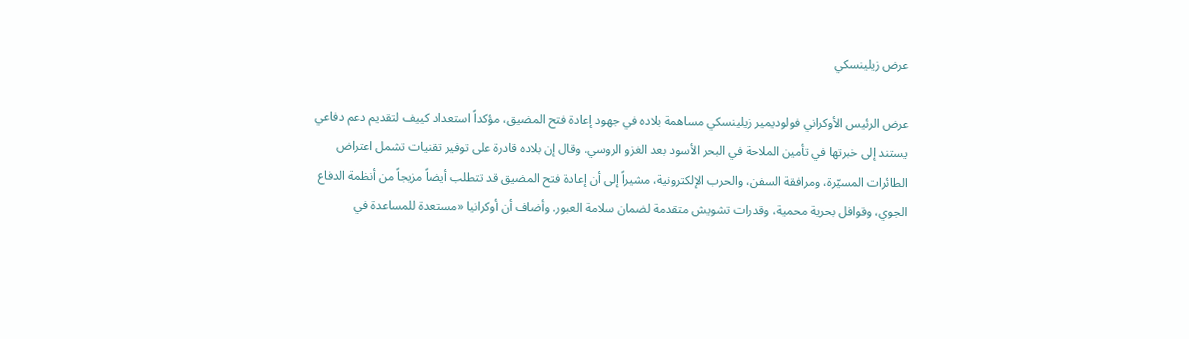عرض زيلينسكي

عرض الرئيس الأوكراني فولوديمير زيلينسكي مساهمة بلاده في جهود إعادة فتح المضيق، مؤكداً استعداد كييف لتقديم دعم دفاعي يستند إلى خبرتها في تأمين الملاحة في البحر الأسود بعد الغزو الروسي. وقال إن بلاده قادرة على توفير تقنيات تشمل اعتراض الطائرات المسيّرة، ومرافقة السفن، والحرب الإلكترونية، مشيراً إلى أن إعادة فتح المضيق قد تتطلب أيضاً مزيجاً من أنظمة الدفاع الجوي، وقوافل بحرية محمية، وقدرات تشويش متقدمة لضمان سلامة العبور. وأضاف أن أوكرانيا «مستعدة للمساعدة في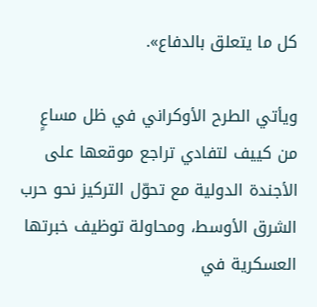كل ما يتعلق بالدفاع».

ويأتي الطرح الأوكراني في ظل مساعٍ من كييف لتفادي تراجع موقعها على الأجندة الدولية مع تحوّل التركيز نحو حرب الشرق الأوسط، ومحاولة توظيف خبرتها العسكرية في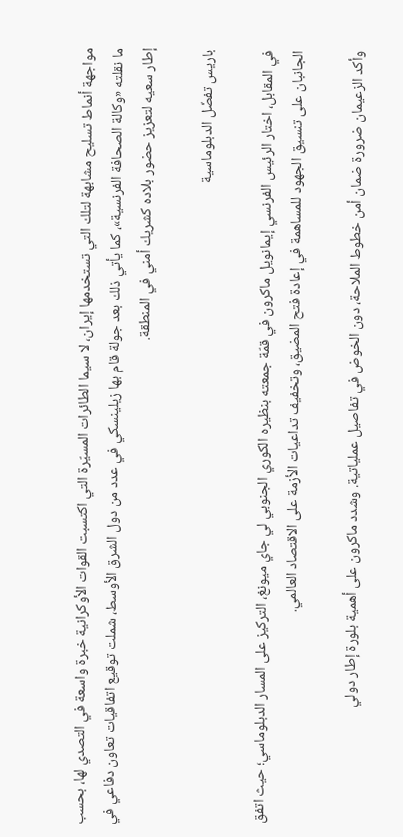مواجهة أنماط تسليح مشابهة لتلك التي تستخدمها إيران، لا سيما الطائرات المسيّرة التي اكتسبت القوات الأوكرانية خبرة واسعة في التصدي لها، بحسب ما نقلته «وكالة الصحافة الفرنسية»، كما يأتي ذلك بعد جولة قام بها زيلينسكي في عدد من دول الشرق الأوسط، شملت توقيع اتفاقيات تعاون دفاعي في إطار سعيه لتعزيز حضور بلاده كشريك أمني في المنطقة.

باريس تفضّل الدبلوماسية

في المقابل، اختار الرئيس الفرنسي إيمانويل ماكرون في قمّة جمعته بنظيره الكوري الجنوبي لي جاي ميونغ، التركيز على المسار الدبلوماسي؛ حيث اتفق الجانبان على تنسيق الجهود للمساهمة في إعادة فتح المضيق، وتخفيف تداعيات الأزمة على الاقتصاد العالمي.

وأكد الزعيمان ضرورة ضمان أمن خطوط الملاحة، دون الخوض في تفاصيل عملياتية. وشدد ماكرون على أهمية بلورة إطار دولي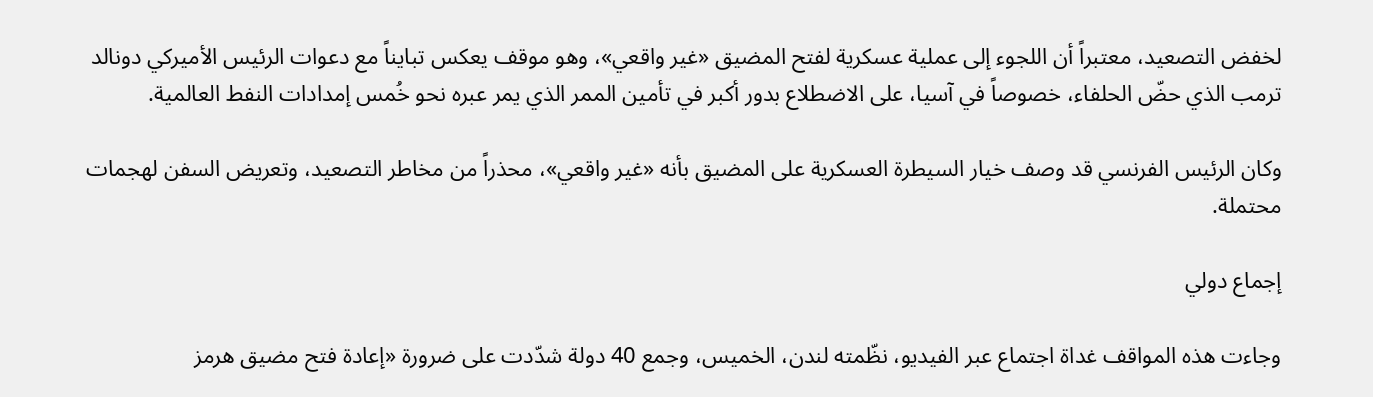لخفض التصعيد، معتبراً أن اللجوء إلى عملية عسكرية لفتح المضيق «غير واقعي»، وهو موقف يعكس تبايناً مع دعوات الرئيس الأميركي دونالد ترمب الذي حضّ الحلفاء، خصوصاً في آسيا، على الاضطلاع بدور أكبر في تأمين الممر الذي يمر عبره نحو خُمس إمدادات النفط العالمية.

وكان الرئيس الفرنسي قد وصف خيار السيطرة العسكرية على المضيق بأنه «غير واقعي»، محذراً من مخاطر التصعيد، وتعريض السفن لهجمات محتملة.

إجماع دولي

وجاءت هذه المواقف غداة اجتماع عبر الفيديو، نظّمته لندن، الخميس، وجمع 40 دولة شدّدت على ضرورة «إعادة فتح مضيق هرمز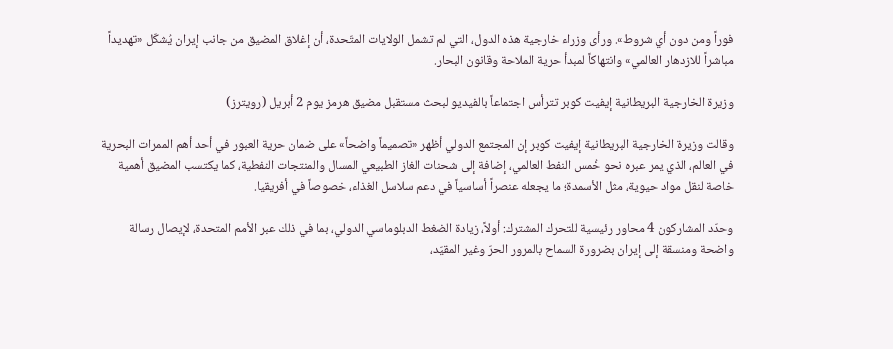فوراً ومن دون أي شروط». ورأى وزراء خارجية هذه الدول، التي لم تشمل الولايات المتّحدة، أن إغلاق المضيق من جانب إيران يُشكّل «تهديداً مباشراً للازدهار العالمي» وانتهاكاً لمبدأ حرية الملاحة وقانون البحار.

وزيرة الخارجية البريطانية إيفيت كوبر تترأس اجتماعاً بالفيديو لبحث مستقبل مضيق هرمز يوم 2 أبريل (رويترز)

وقالت وزيرة الخارجية البريطانية إيفيت كوبر إن المجتمع الدولي أظهر «تصميماً واضحاً» على ضمان حرية العبور في أحد أهم الممرات البحرية في العالم، الذي يمر عبره نحو خُمس النفط العالمي، إضافة إلى شحنات الغاز الطبيعي المسال والمنتجات النفطية، كما يكتسب المضيق أهمية خاصة لنقل مواد حيوية، مثل الأسمدة؛ ما يجعله عنصراً أساسياً في دعم سلاسل الغذاء، خصوصاً في أفريقيا.

وحدّد المشاركون 4 محاور رئيسية للتحرك المشترك: أولاً، زيادة الضغط الدبلوماسي الدولي، بما في ذلك عبر الأمم المتحدة، لإيصال رسالة واضحة ومنسقة إلى إيران بضرورة السماح بالمرور الحرّ وغير المقيّد،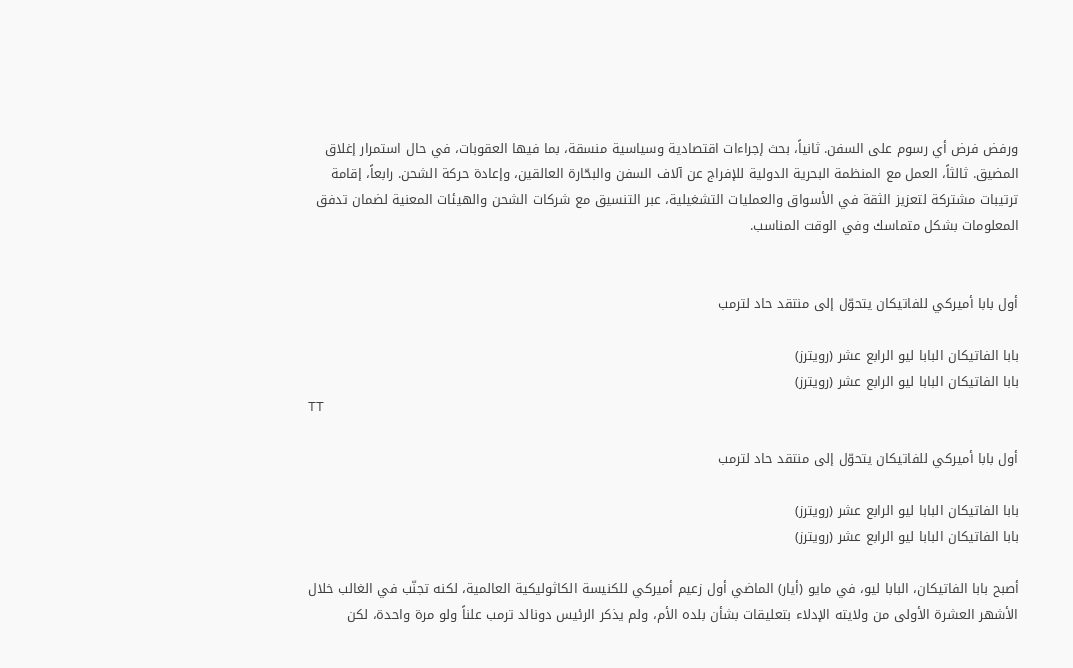ورفض فرض أي رسوم على السفن. ثانياً، بحث إجراءات اقتصادية وسياسية منسقة، بما فيها العقوبات، في حال استمرار إغلاق المضيق. ثالثاً، العمل مع المنظمة البحرية الدولية للإفراج عن آلاف السفن والبحّارة العالقين، وإعادة حركة الشحن. رابعاً، إقامة ترتيبات مشتركة لتعزيز الثقة في الأسواق والعمليات التشغيلية، عبر التنسيق مع شركات الشحن والهيئات المعنية لضمان تدفق المعلومات بشكل متماسك وفي الوقت المناسب.


أول بابا أميركي للفاتيكان يتحوّل إلى منتقد حاد لترمب

بابا الفاتيكان البابا ليو الرابع عشر (رويترز)
بابا الفاتيكان البابا ليو الرابع عشر (رويترز)
TT

أول بابا أميركي للفاتيكان يتحوّل إلى منتقد حاد لترمب

بابا الفاتيكان البابا ليو الرابع عشر (رويترز)
بابا الفاتيكان البابا ليو الرابع عشر (رويترز)

أصبح بابا الفاتيكان، البابا ليو، في ‌مايو (أيار) الماضي أول زعيم أميركي للكنيسة الكاثوليكية العالمية، لكنه تجنّب في الغالب خلال الأشهر العشرة الأولى من ولايته الإدلاء بتعليقات بشأن بلده الأم، ولم يذكر الرئيس دونالد ترمب علناً ولو مرة واحدة، لكن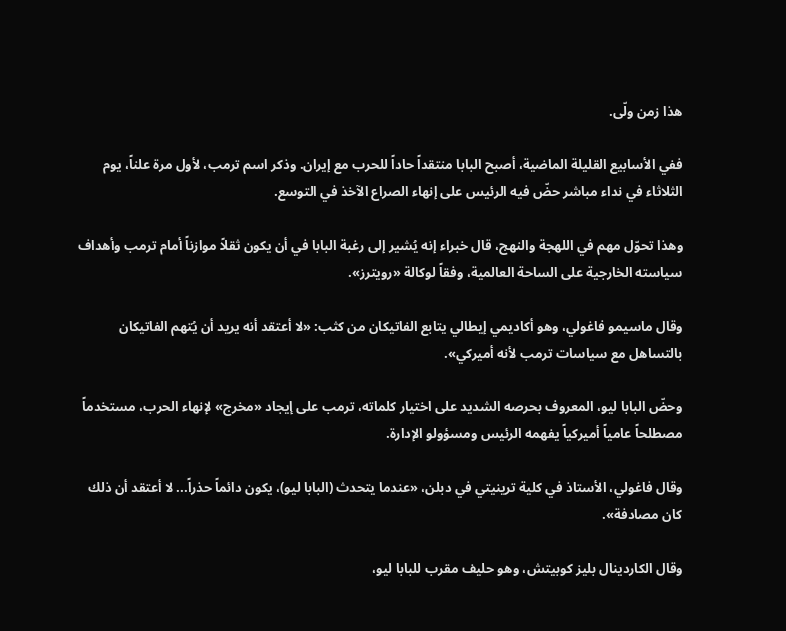هذا زمن ولّى.

ففي الأسابيع القليلة الماضية، أصبح البابا منتقداً حاداً للحرب مع إيران. وذكر اسم ترمب، لأول مرة علناً، يوم الثلاثاء في نداء مباشر حضّ فيه الرئيس على إنهاء الصراع الآخذ في التوسع.

وهذا تحوّل مهم في اللهجة والنهج، قال خبراء إنه يُشير إلى رغبة البابا في أن يكون ثقلاً موازناً أمام ترمب وأهداف سياسته الخارجية على الساحة العالمية، وفقاً لوكالة «رويترز».

وقال ماسيمو فاغولي، وهو أكاديمي إيطالي يتابع الفاتيكان من كثب: «لا أعتقد أنه يريد أن يُتهم الفاتيكان بالتساهل مع سياسات ترمب لأنه أميركي».

وحضّ البابا ليو، المعروف بحرصه الشديد على اختيار كلماته، ترمب على إيجاد «مخرج» لإنهاء الحرب، مستخدماً مصطلحاً عامياً أميركياً يفهمه الرئيس ومسؤولو الإدارة.

وقال فاغولي، الأستاذ في كلية ترينيتي في دبلن، «عندما يتحدث (البابا ‌ليو)، يكون دائماً ‌حذراً... لا أعتقد أن ذلك كان مصادفة».

وقال الكاردينال بليز كوبيتش، وهو ‌حليف مقرب للبابا ليو،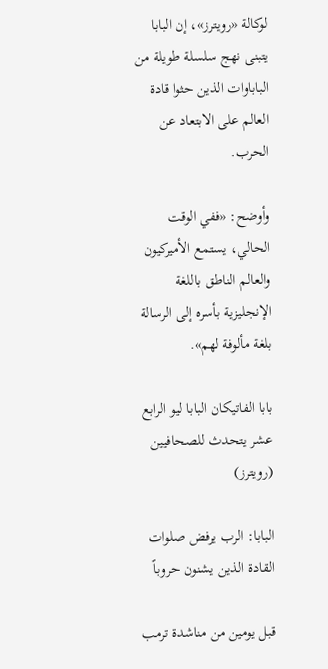لوكالة «رويترز»، إن البابا يتبنى نهج سلسلة طويلة من الباباوات الذين حثوا قادة العالم على الابتعاد عن الحرب.

وأوضح: «ففي الوقت الحالي، يستمع الأميركيون والعالم الناطق باللغة الإنجليزية بأسره إلى الرسالة بلغة مألوفة لهم».

بابا الفاتيكان البابا ليو الرابع عشر يتحدث للصحافيين (رويترز)

البابا: الرب يرفض صلوات القادة الذين يشنون حروباً

قبل يومين من مناشدة ترمب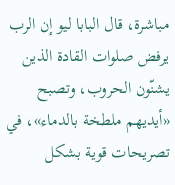مباشرة، قال البابا ليو إن الرب يرفض صلوات القادة الذين يشنّون الحروب، وتصبح «أيديهم ملطخة بالدماء»، في تصريحات قوية بشكل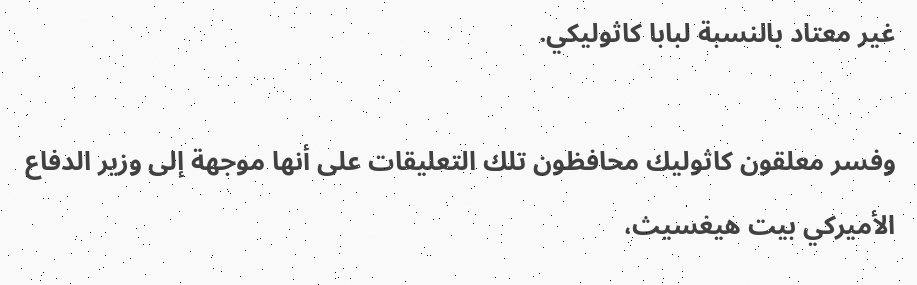غير معتاد بالنسبة لبابا كاثوليكي.

وفسر معلقون كاثوليك محافظون تلك التعليقات على أنها موجهة إلى وزير الدفاع الأميركي بيت هيغسيث،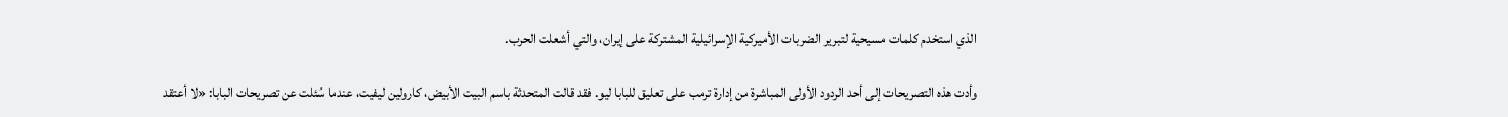الذي استخدم كلمات مسيحية لتبرير الضربات الأميركية الإسرائيلية المشتركة على إيران، والتي أشعلت الحرب.

وأدت هذه التصريحات ‌إلى أحد الردود الأولى المباشرة من إدارة ترمب على تعليق للبابا ‌ليو. فقد قالت المتحدثة باسم البيت الأبيض، كارولين ليفيت، عندما سُئلت عن تصريحات البابا: «لا أعتقد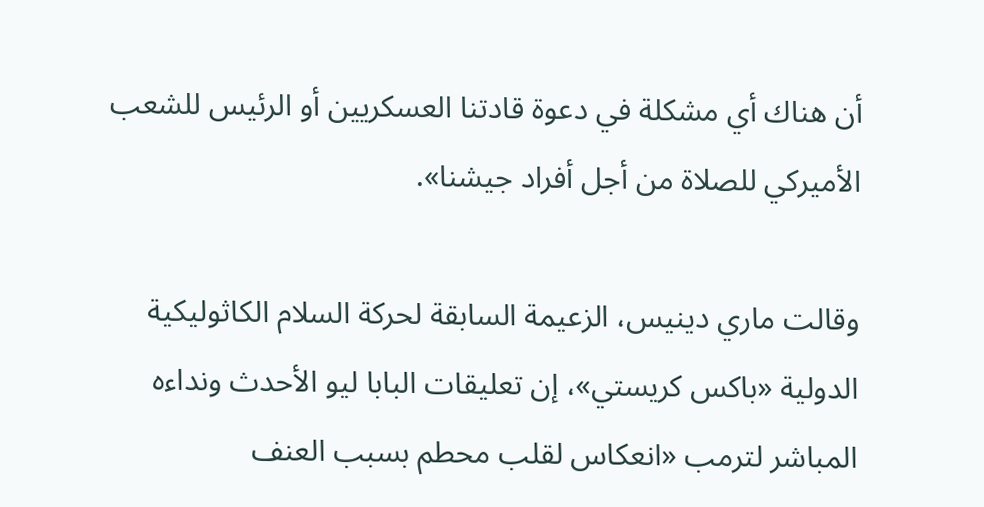أن هناك أي مشكلة في ‌دعوة قادتنا العسكريين أو الرئيس للشعب الأميركي للصلاة من أجل أفراد جيشنا».

وقالت ماري دينيس، الزعيمة السابقة ‌لحركة السلام الكاثوليكية الدولية «باكس كريستي»، إن تعليقات البابا ليو الأحدث ونداءه المباشر لترمب «انعكاس لقلب محطم بسبب العنف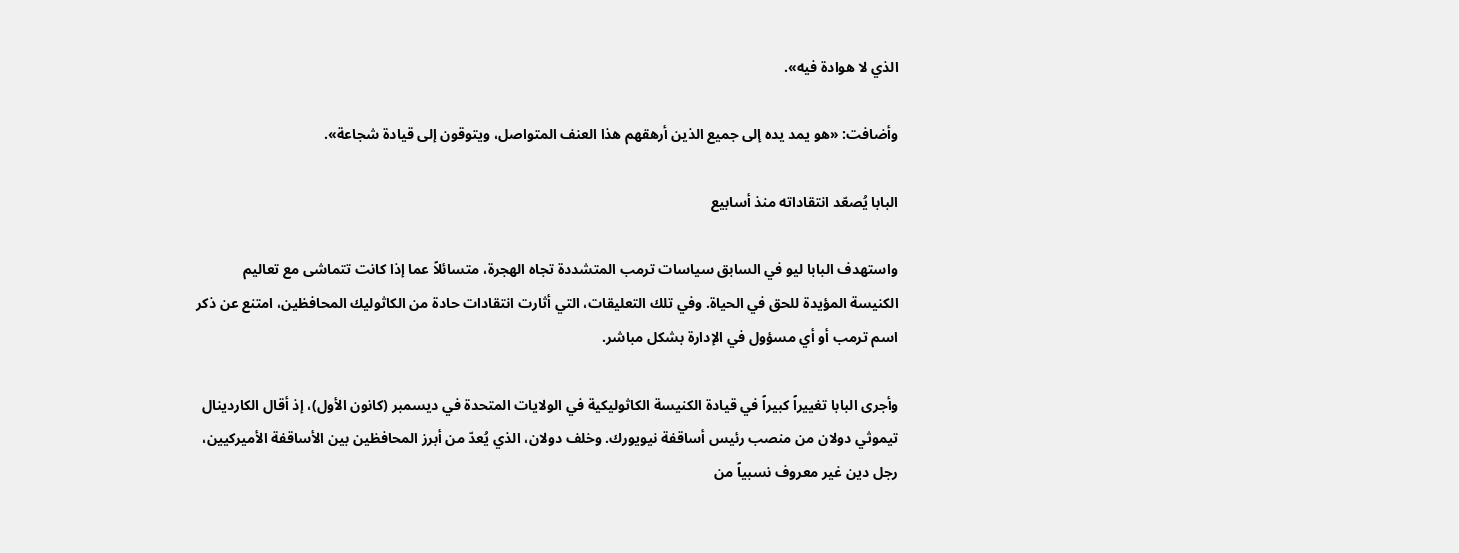الذي لا هوادة فيه».

وأضافت: «هو يمد يده إلى جميع الذين أرهقهم هذا العنف المتواصل، ويتوقون إلى قيادة شجاعة».

البابا يُصعّد انتقاداته منذ أسابيع

واستهدف البابا ليو في السابق سياسات ترمب المتشددة تجاه الهجرة، متسائلاً عما إذا كانت تتماشى مع تعاليم الكنيسة ‌المؤيدة للحق في الحياة. وفي تلك التعليقات، التي أثارت انتقادات حادة من الكاثوليك المحافظين، امتنع عن ذكر اسم ترمب أو أي مسؤول في الإدارة بشكل مباشر.

وأجرى البابا تغييراً كبيراً في قيادة الكنيسة الكاثوليكية في الولايات المتحدة في ديسمبر (كانون الأول)، إذ أقال الكاردينال تيموثي دولان من منصب رئيس أساقفة نيويورك. وخلف دولان، الذي يُعدّ من أبرز المحافظين بين الأساقفة الأميركيين، رجل دين غير معروف نسبياً من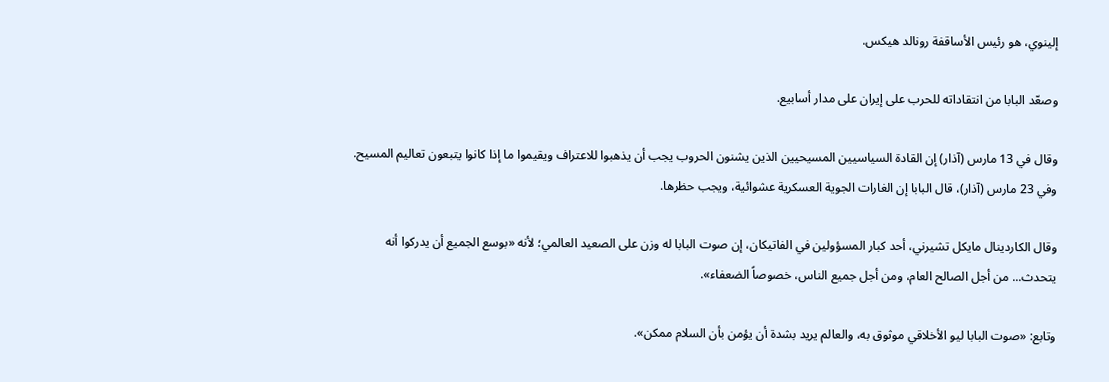إلينوي، هو رئيس الأساقفة رونالد هيكس.

وصعّد البابا من انتقاداته للحرب على إيران على مدار أسابيع.

وقال في 13 مارس (آذار) إن القادة السياسيين المسيحيين الذين يشنون الحروب يجب أن يذهبوا للاعتراف ويقيموا ما إذا كانوا يتبعون تعاليم المسيح. وفي 23 مارس (آذار)، قال البابا إن الغارات الجوية العسكرية عشوائية، ويجب حظرها.

وقال الكاردينال مايكل تشيرني، أحد كبار المسؤولين في الفاتيكان، إن صوت البابا له وزن على الصعيد العالمي؛ لأنه «بوسع الجميع أن يدركوا أنه يتحدث... من أجل الصالح العام، ومن أجل جميع الناس، خصوصاً الضعفاء».

وتابع: «صوت البابا ليو الأخلاقي موثوق به، والعالم يريد بشدة أن يؤمن بأن السلام ممكن».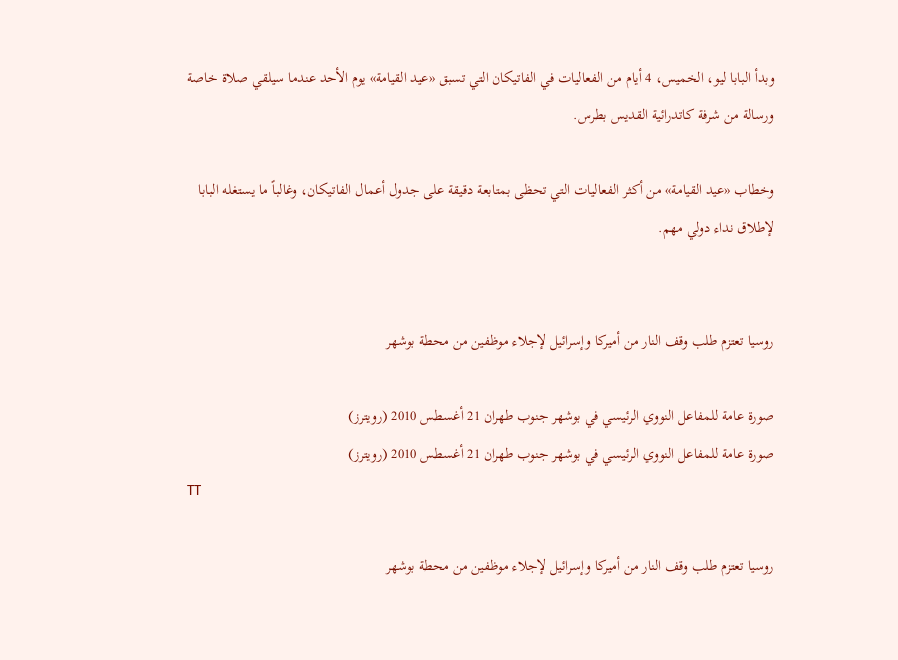وبدأ البابا ليو، الخميس، 4 أيام من الفعاليات في الفاتيكان التي تسبق «عيد القيامة» يوم الأحد عندما سيلقي صلاة خاصة ورسالة من شرفة كاتدرائية القديس بطرس.

وخطاب «عيد القيامة» من أكثر الفعاليات التي تحظى بمتابعة دقيقة على جدول أعمال الفاتيكان، وغالباً ما يستغله البابا لإطلاق نداء دولي مهم.


روسيا تعتزم طلب وقف النار من أميركا وإسرائيل لإجلاء موظفين من محطة بوشهر

صورة عامة للمفاعل النووي الرئيسي في بوشهر جنوب طهران 21 أغسطس 2010 (رويترز)
صورة عامة للمفاعل النووي الرئيسي في بوشهر جنوب طهران 21 أغسطس 2010 (رويترز)
TT

روسيا تعتزم طلب وقف النار من أميركا وإسرائيل لإجلاء موظفين من محطة بوشهر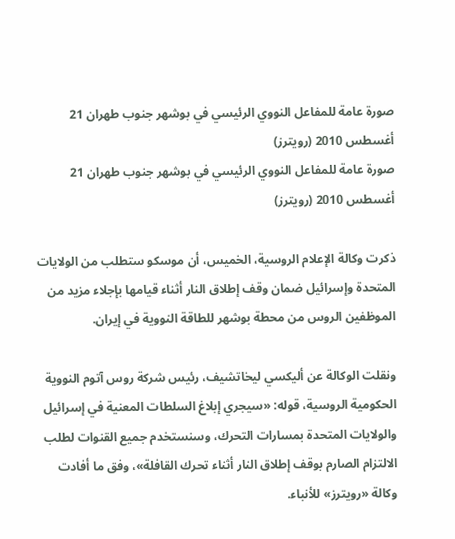صورة عامة للمفاعل النووي الرئيسي في بوشهر جنوب طهران 21 أغسطس 2010 (رويترز)
صورة عامة للمفاعل النووي الرئيسي في بوشهر جنوب طهران 21 أغسطس 2010 (رويترز)

ذكرت وكالة الإعلام الروسية، الخميس، أن موسكو ستطلب من الولايات المتحدة وإسرائيل ضمان وقف إطلاق النار أثناء قيامها بإجلاء مزيد من الموظفين الروس من محطة بوشهر للطاقة النووية في إيران.

ونقلت الوكالة عن أليكسي ليخاتشيف، رئيس شركة روس آتوم النووية الحكومية الروسية، قوله: «سيجري إبلاغ السلطات المعنية في إسرائيل والولايات المتحدة بمسارات التحرك، وسنستخدم جميع القنوات لطلب الالتزام الصارم بوقف إطلاق النار أثناء تحرك القافلة»، وفق ما أفادت وكالة «رويترز» للأنباء.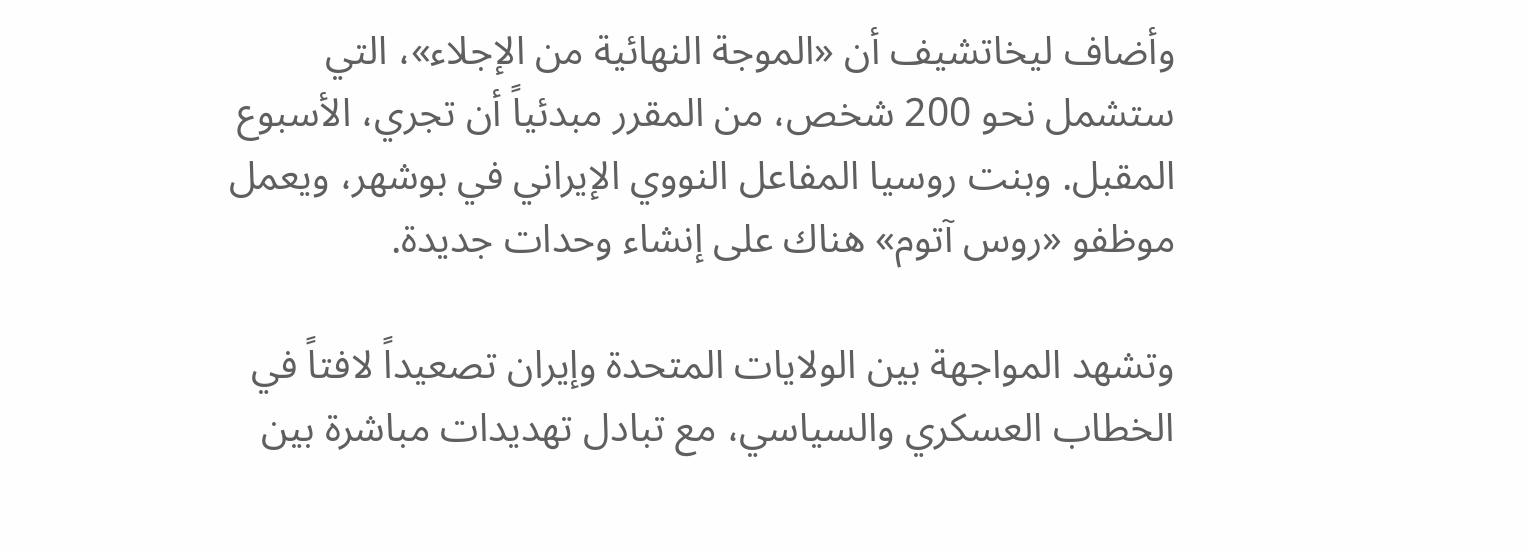وأضاف ليخاتشيف أن «الموجة النهائية من الإجلاء»، التي ستشمل نحو 200 شخص، من المقرر مبدئياً أن تجري، الأسبوع المقبل. وبنت روسيا المفاعل النووي الإيراني في بوشهر، ويعمل موظفو «روس آتوم» هناك على إنشاء وحدات جديدة.

وتشهد المواجهة بين الولايات المتحدة وإيران تصعيداً لافتاً في الخطاب العسكري والسياسي، مع تبادل تهديدات مباشرة بين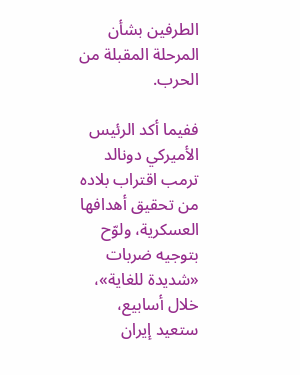الطرفين بشأن المرحلة المقبلة من الحرب.

ففيما أكد الرئيس الأميركي دونالد ترمب اقتراب بلاده من تحقيق أهدافها العسكرية، ولوّح بتوجيه ضربات «شديدة للغاية»، خلال أسابيع، ستعيد إيران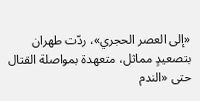«إلى العصر الحجري»، ردّت طهران بتصعيدٍ مماثل، متعهدة بمواصلة القتال حتى «الندم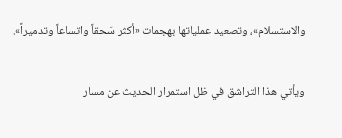والاستسلام»، وتصعيد عملياتها بهجمات «أكثر سَحقاً واتساعاً وتدميراً».

ويأتي هذا التراشق في ظل استمرار الحديث عن مسار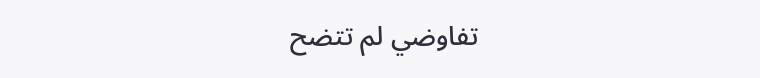تفاوضي لم تتضح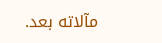مآلاته بعد.